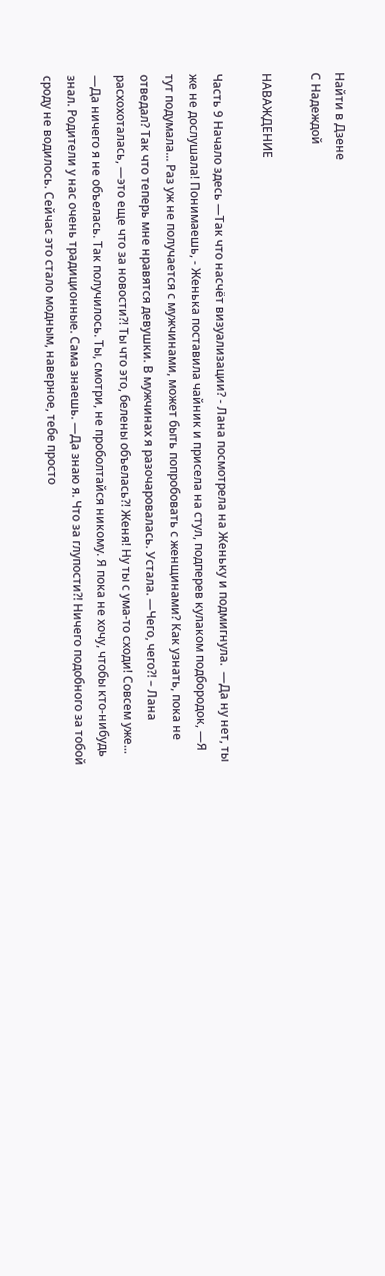Найти в Дзене
С Надеждой

НАВАЖДЕНИЕ

Часть 9 Начало здесь —Так что насчёт визуализации? - Лана посмотрела на Женьку и подмигнула.  —Да ну нет, ты же не дослушала! Понимаешь, - Женька поставила чайник и присела на стул, подперев кулаком подбородок, —Я тут подумала... Раз уж не получается с мужчинами, может быть попробовать с женщинами? Как узнать, пока не отведал? Так что теперь мне нравятся девушки. В мужчинах я разочаровалась. Устала. —Чего, чего?! – Лана расхохоталась, —это еще что за новости?! Ты что это, белены объелась?! Женя! Ну ты с ума-то сходи! Совсем уже...  —Да ничего я не объелась. Так получилось. Ты, смотри, не проболтайся никому. Я пока не хочу, чтобы кто-нибудь знал. Родители у нас очень традиционные. Сама знаешь. —Да знаю я. Что за глупости?! Ничего подобного за тобой сроду не водилось. Сейчас это стало модным, наверное, тебе просто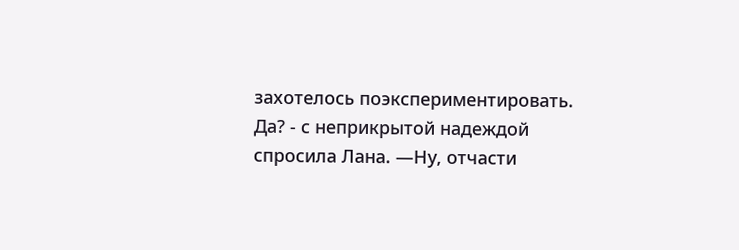захотелось поэкспериментировать. Да? - с неприкрытой надеждой спросила Лана. —Ну, отчасти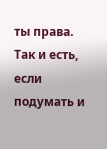ты права. Так и есть, если подумать и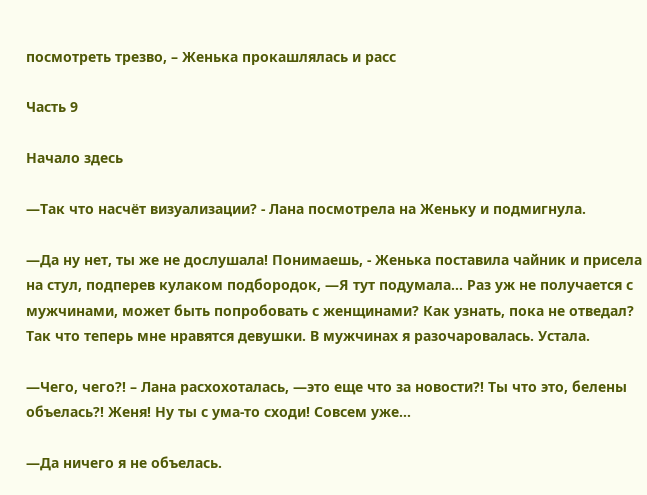посмотреть трезво, – Женька прокашлялась и расс

Часть 9

Начало здесь

—Так что насчёт визуализации? - Лана посмотрела на Женьку и подмигнула.

—Да ну нет, ты же не дослушала! Понимаешь, - Женька поставила чайник и присела на стул, подперев кулаком подбородок, —Я тут подумала... Раз уж не получается с мужчинами, может быть попробовать с женщинами? Как узнать, пока не отведал? Так что теперь мне нравятся девушки. В мужчинах я разочаровалась. Устала.

—Чего, чего?! – Лана расхохоталась, —это еще что за новости?! Ты что это, белены объелась?! Женя! Ну ты с ума-то сходи! Совсем уже...

—Да ничего я не объелась.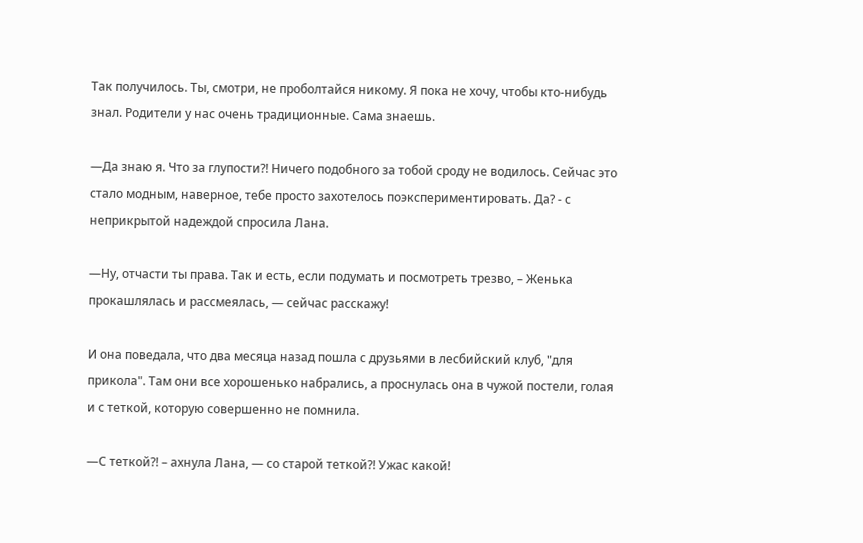Так получилось. Ты, смотри, не проболтайся никому. Я пока не хочу, чтобы кто-нибудь знал. Родители у нас очень традиционные. Сама знаешь.

—Да знаю я. Что за глупости?! Ничего подобного за тобой сроду не водилось. Сейчас это стало модным, наверное, тебе просто захотелось поэкспериментировать. Да? - с неприкрытой надеждой спросила Лана.

—Ну, отчасти ты права. Так и есть, если подумать и посмотреть трезво, – Женька прокашлялась и рассмеялась, — сейчас расскажу!

И она поведала, что два месяца назад пошла с друзьями в лесбийский клуб, "для прикола". Там они все хорошенько набрались, а проснулась она в чужой постели, голая и с теткой, которую совершенно не помнила.

—С теткой?! – ахнула Лана, — со старой теткой?! Ужас какой!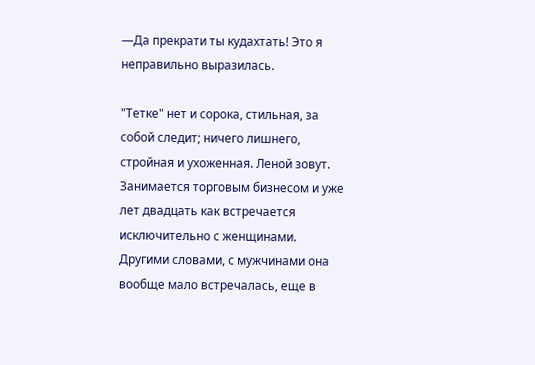—Да прекрати ты кудахтать! Это я неправильно выразилась.

"Тетке" нет и сорока, стильная, за собой следит; ничего лишнего, стройная и ухоженная. Леной зовут. Занимается торговым бизнесом и уже лет двадцать как встречается исключительно с женщинами. Другими словами, с мужчинами она вообще мало встречалась, еще в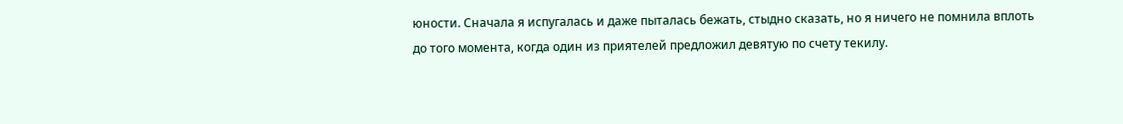юности. Сначала я испугалась и даже пыталась бежать, стыдно сказать, но я ничего не помнила вплоть до того момента, когда один из приятелей предложил девятую по счету текилу.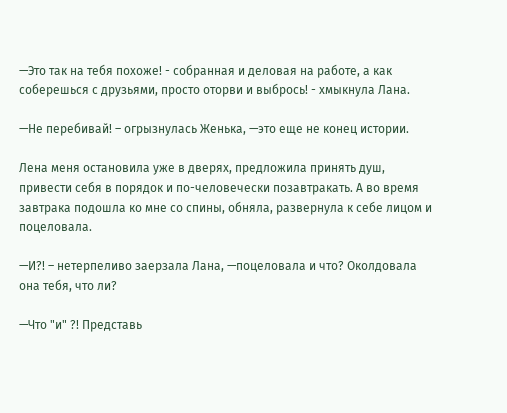—Это так на тебя похоже! - собранная и деловая на работе, а как соберешься с друзьями, просто оторви и выбрось! - хмыкнула Лана.

—Не перебивай! – огрызнулась Женька, —это еще не конец истории.

Лена меня остановила уже в дверях, предложила принять душ, привести себя в порядок и по-человечески позавтракать. А во время завтрака подошла ко мне со спины, обняла, развернула к себе лицом и поцеловала.

—И?! – нетерпеливо заерзала Лана, —поцеловала и что? Околдовала она тебя, что ли?

—Что "и" ?! Представь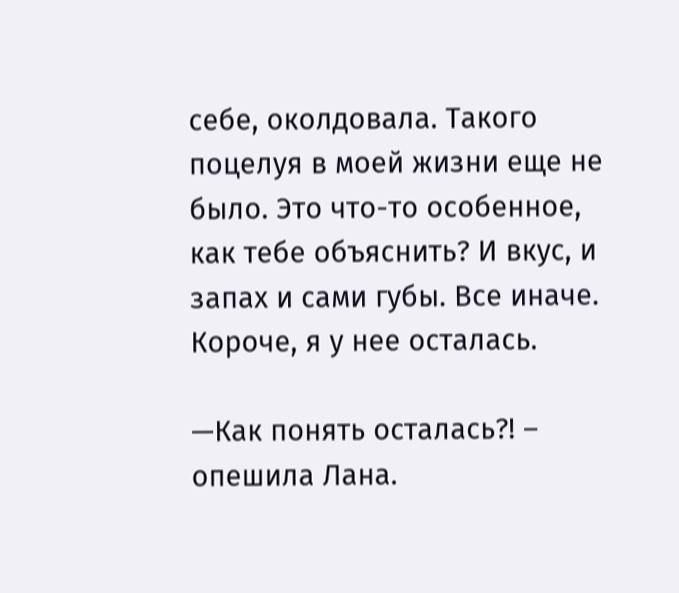себе, околдовала. Такого поцелуя в моей жизни еще не было. Это что-то особенное, как тебе объяснить? И вкус, и запах и сами губы. Все иначе. Короче, я у нее осталась.

—Как понять осталась?! – опешила Лана.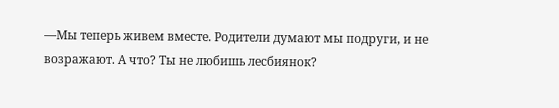—Мы теперь живем вместе. Родители думают мы подруги, и не возражают. А что? Ты не любишь лесбиянок?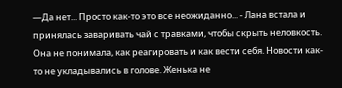—Да нет... Просто как-то это все неожиданно... - Лана встала и принялась заваривать чай с травками, чтобы скрыть неловкость. Она не понимала, как реагировать и как вести себя. Новости как-то не укладывались в голове. Женька не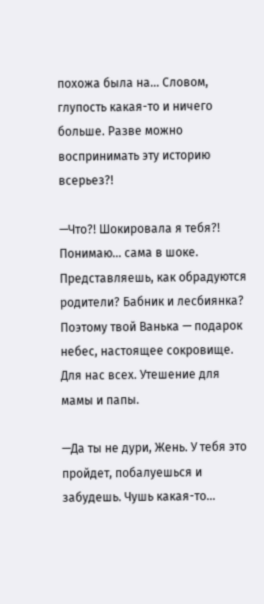похожа была на... Словом, глупость какая-то и ничего больше. Разве можно воспринимать эту историю всерьез?!

—Что?! Шокировала я тебя?! Понимаю... сама в шоке. Представляешь, как обрадуются родители? Бабник и лесбиянка? Поэтому твой Ванька — подарок небес, настоящее сокровище. Для нас всех. Утешение для мамы и папы.

—Да ты не дури, Жень. У тебя это пройдет, побалуешься и забудешь. Чушь какая-то...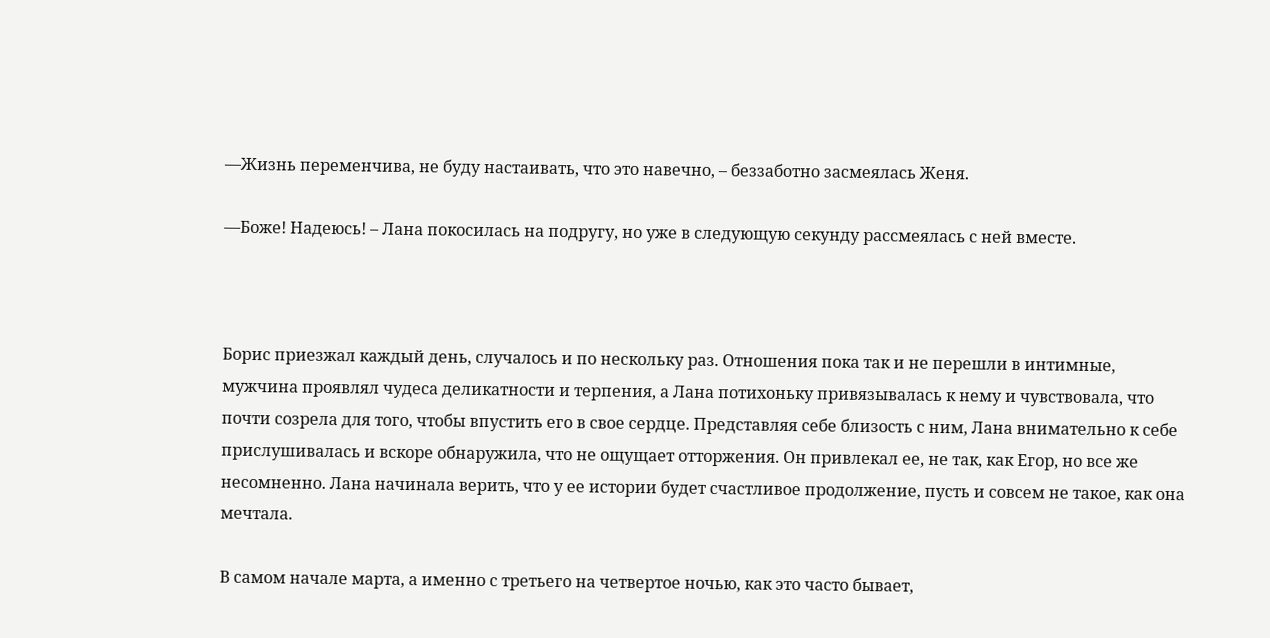—Жизнь переменчива, не буду настаивать, что это навечно, – беззаботно засмеялась Женя.

—Боже! Надеюсь! – Лана покосилась на подругу, но уже в следующую секунду рассмеялась с ней вместе.



Борис приезжал каждый день, случалось и по нескольку раз. Отношения пока так и не перешли в интимные, мужчина проявлял чудеса деликатности и терпения, а Лана потихоньку привязывалась к нему и чувствовала, что почти созрела для того, чтобы впустить его в свое сердце. Представляя себе близость с ним, Лана внимательно к себе прислушивалась и вскоре обнаружила, что не ощущает отторжения. Он привлекал ее, не так, как Егор, но все же несомненно. Лана начинала верить, что у ее истории будет счастливое продолжение, пусть и совсем не такое, как она мечтала.

В самом начале марта, а именно с третьего на четвертое ночью, как это часто бывает,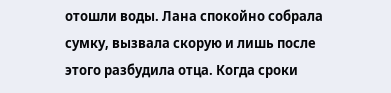отошли воды. Лана спокойно собрала сумку, вызвала скорую и лишь после этого разбудила отца. Когда сроки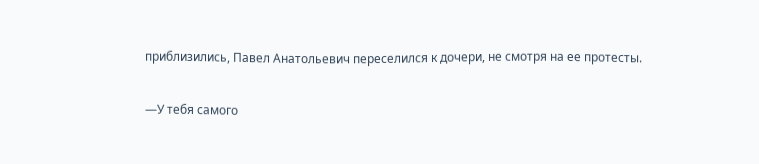приблизились, Павел Анатольевич переселился к дочери, не смотря на ее протесты.

—У тебя самого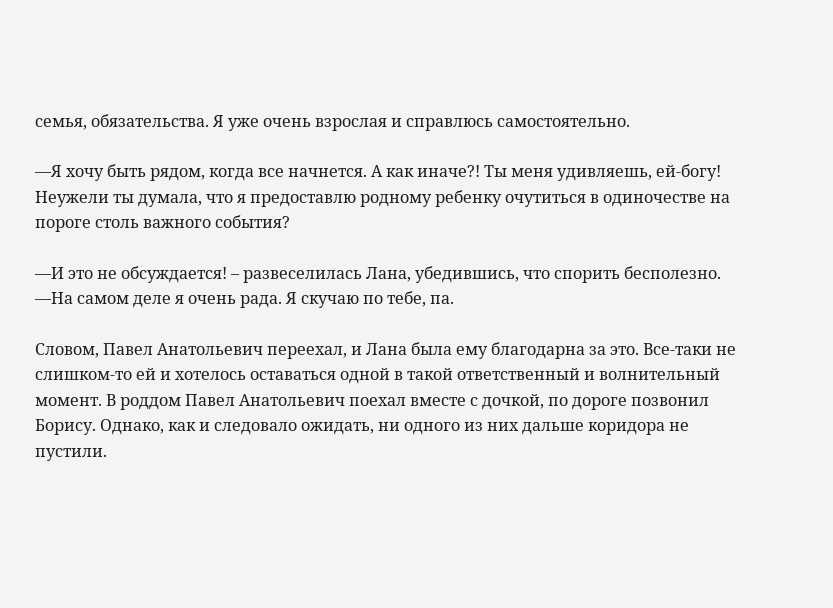семья, обязательства. Я уже очень взрослая и справлюсь самостоятельно.

—Я хочу быть рядом, когда все начнется. А как иначе?! Ты меня удивляешь, ей-богу! Неужели ты думала, что я предоставлю родному ребенку очутиться в одиночестве на пороге столь важного события?

—И это не обсуждается! – развеселилась Лана, убедившись, что спорить бесполезно. —На самом деле я очень рада. Я скучаю по тебе, па.

Словом, Павел Анатольевич переехал, и Лана была ему благодарна за это. Все-таки не слишком-то ей и хотелось оставаться одной в такой ответственный и волнительный момент. В роддом Павел Анатольевич поехал вместе с дочкой, по дороге позвонил Борису. Однако, как и следовало ожидать, ни одного из них дальше коридора не пустили.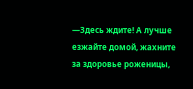—Здесь ждите! А лучше езжайте домой, жахните за здоровье роженицы,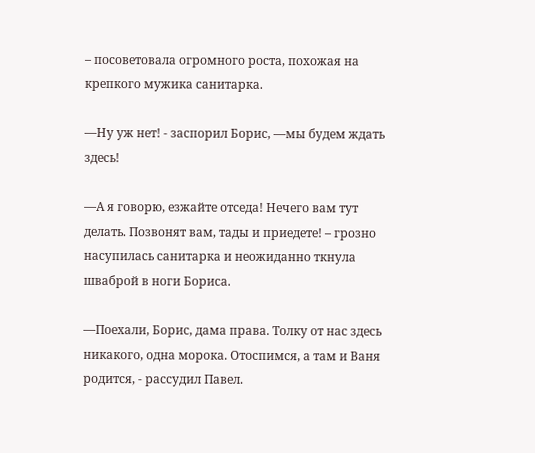– посоветовала огромного роста, похожая на крепкого мужика санитарка.

—Ну уж нет! - заспорил Борис, —мы будем ждать здесь!

—А я говорю, езжайте отседа! Нечего вам тут делать. Позвонят вам, тады и приедете! – грозно насупилась санитарка и неожиданно ткнула шваброй в ноги Бориса.

—Поехали, Борис, дама права. Толку от нас здесь никакого, одна морока. Отоспимся, а там и Ваня родится, - рассудил Павел.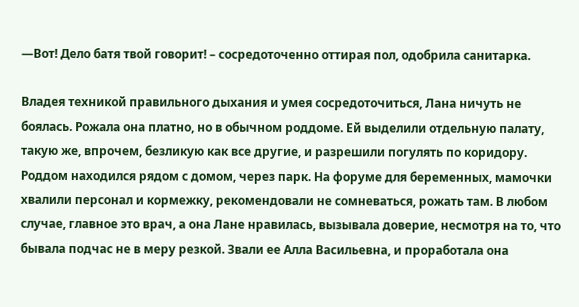—Вот! Дело батя твой говорит! – сосредоточенно оттирая пол, одобрила санитарка.

Владея техникой правильного дыхания и умея сосредоточиться, Лана ничуть не боялась. Рожала она платно, но в обычном роддоме. Ей выделили отдельную палату, такую же, впрочем, безликую как все другие, и разрешили погулять по коридору. Роддом находился рядом с домом, через парк. На форуме для беременных, мамочки хвалили персонал и кормежку, рекомендовали не сомневаться, рожать там. В любом случае, главное это врач, а она Лане нравилась, вызывала доверие, несмотря на то, что бывала подчас не в меру резкой. Звали ее Алла Васильевна, и проработала она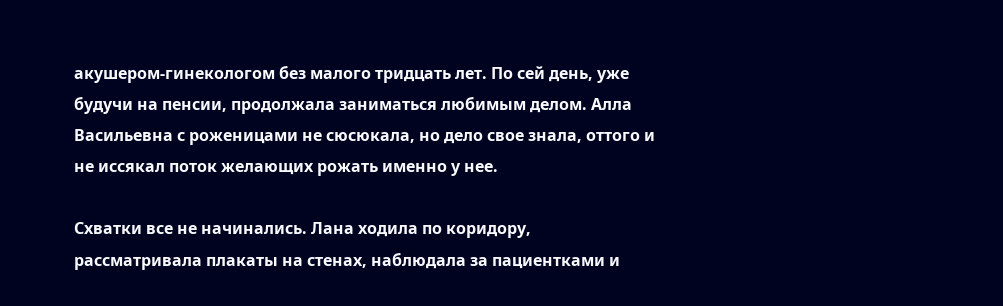акушером-гинекологом без малого тридцать лет. По сей день, уже будучи на пенсии, продолжала заниматься любимым делом. Алла Васильевна с роженицами не сюсюкала, но дело свое знала, оттого и не иссякал поток желающих рожать именно у нее.

Схватки все не начинались. Лана ходила по коридору, рассматривала плакаты на стенах, наблюдала за пациентками и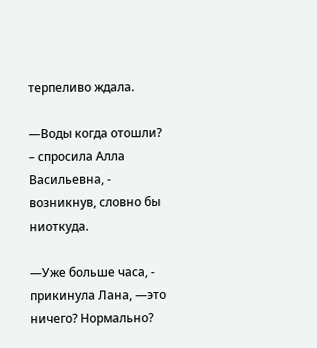терпеливо ждала.

—Воды когда отошли? – спросила Алла Васильевна, - возникнув, словно бы ниоткуда.

—Уже больше часа, - прикинула Лана, —это ничего? Нормально?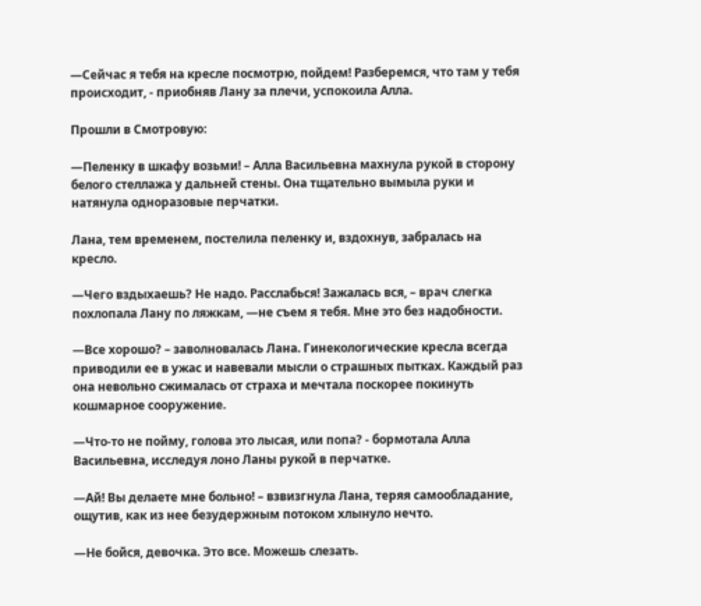—Сейчас я тебя на кресле посмотрю, пойдем! Разберемся, что там у тебя происходит, - приобняв Лану за плечи, успокоила Алла.

Прошли в Смотровую:

—Пеленку в шкафу возьми! – Алла Васильевна махнула рукой в сторону белого стеллажа у дальней стены. Она тщательно вымыла руки и натянула одноразовые перчатки.

Лана, тем временем, постелила пеленку и, вздохнув, забралась на кресло.

—Чего вздыхаешь? Не надо. Расслабься! Зажалась вся, – врач слегка похлопала Лану по ляжкам, —не съем я тебя. Мне это без надобности.

—Все хорошо? – заволновалась Лана. Гинекологические кресла всегда приводили ее в ужас и навевали мысли о страшных пытках. Каждый раз она невольно сжималась от страха и мечтала поскорее покинуть кошмарное сооружение.

—Что-то не пойму, голова это лысая, или попа? - бормотала Алла Васильевна, исследуя лоно Ланы рукой в перчатке.

—Ай! Вы делаете мне больно! – взвизгнула Лана, теряя самообладание, ощутив, как из нее безудержным потоком хлынуло нечто.

—Не бойся, девочка. Это все. Можешь слезать.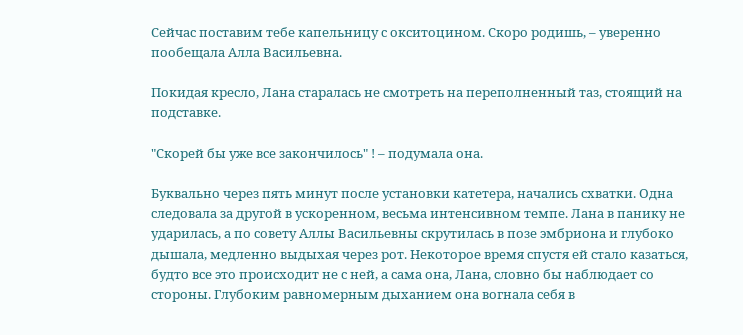Сейчас поставим тебе капельницу с окситоцином. Скоро родишь, – уверенно пообещала Алла Васильевна.

Покидая кресло, Лана старалась не смотреть на переполненный таз, стоящий на подставке.

"Скорей бы уже все закончилось" ! – подумала она.

Буквально через пять минут после установки катетера, начались схватки. Одна следовала за другой в ускоренном, весьма интенсивном темпе. Лана в панику не ударилась, а по совету Аллы Васильевны скрутилась в позе эмбриона и глубоко дышала, медленно выдыхая через рот. Некоторое время спустя ей стало казаться, будто все это происходит не с ней, а сама она, Лана, словно бы наблюдает со стороны. Глубоким равномерным дыханием она вогнала себя в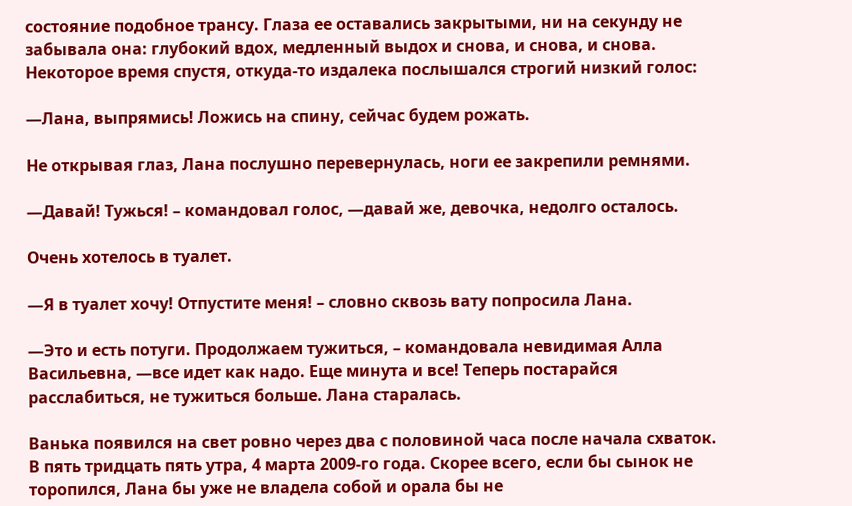состояние подобное трансу. Глаза ее оставались закрытыми, ни на секунду не забывала она: глубокий вдох, медленный выдох и снова, и снова, и снова. Некоторое время спустя, откуда-то издалека послышался строгий низкий голос:

—Лана, выпрямись! Ложись на спину, сейчас будем рожать.

Не открывая глаз, Лана послушно перевернулась, ноги ее закрепили ремнями.

—Давай! Тужься! – командовал голос, —давай же, девочка, недолго осталось.

Очень хотелось в туалет.

—Я в туалет хочу! Отпустите меня! – словно сквозь вату попросила Лана.

—Это и есть потуги. Продолжаем тужиться, – командовала невидимая Алла Васильевна, —все идет как надо. Еще минута и все! Теперь постарайся расслабиться, не тужиться больше. Лана старалась.

Ванька появился на свет ровно через два с половиной часа после начала схваток. В пять тридцать пять утра, 4 марта 2009-го года. Скорее всего, если бы сынок не торопился, Лана бы уже не владела собой и орала бы не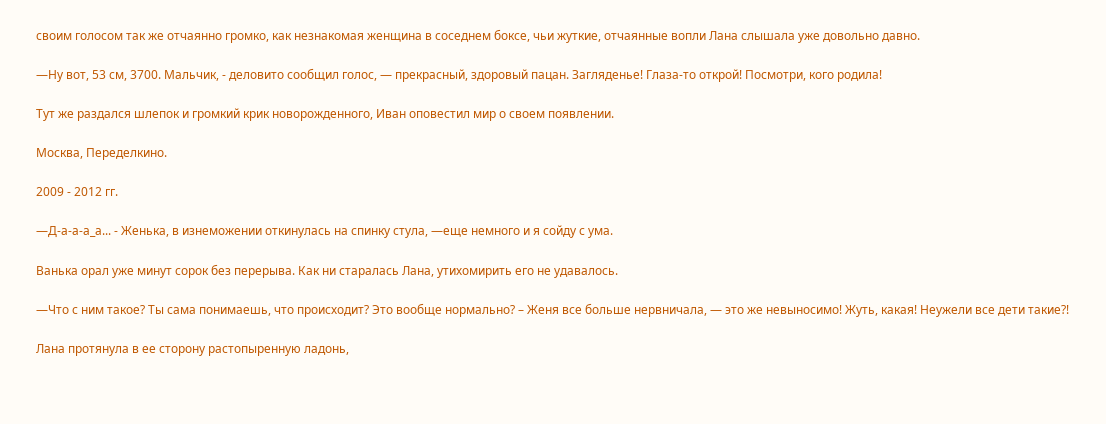своим голосом так же отчаянно громко, как незнакомая женщина в соседнем боксе, чьи жуткие, отчаянные вопли Лана слышала уже довольно давно.

—Ну вот, 53 см, 3700. Мальчик, - деловито сообщил голос, — прекрасный, здоровый пацан. Загляденье! Глаза-то открой! Посмотри, кого родила!

Тут же раздался шлепок и громкий крик новорожденного, Иван оповестил мир о своем появлении.

Москва, Переделкино.

2009 - 2012 гг.

—Д-а-а-а_а... - Женька, в изнеможении откинулась на спинку стула, —еще немного и я сойду с ума.

Ванька орал уже минут сорок без перерыва. Как ни старалась Лана, утихомирить его не удавалось.

—Что с ним такое? Ты сама понимаешь, что происходит? Это вообще нормально? – Женя все больше нервничала, — это же невыносимо! Жуть, какая! Неужели все дети такие?!

Лана протянула в ее сторону растопыренную ладонь,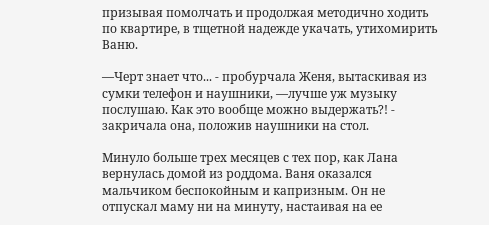призывая помолчать и продолжая методично ходить по квартире, в тщетной надежде укачать, утихомирить Ваню.

—Черт знает что... - пробурчала Женя, вытаскивая из сумки телефон и наушники, —лучше уж музыку послушаю. Как это вообще можно выдержать?! - закричала она, положив наушники на стол.

Минуло больше трех месяцев с тех пор, как Лана вернулась домой из роддома. Ваня оказался мальчиком беспокойным и капризным. Он не отпускал маму ни на минуту, настаивая на ее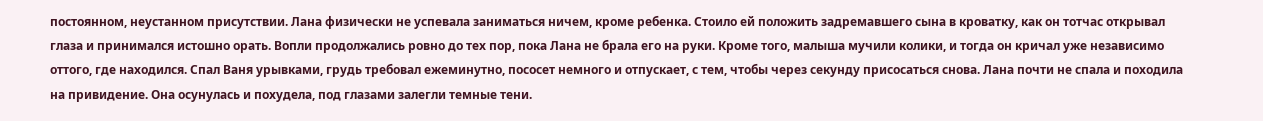постоянном, неустанном присутствии. Лана физически не успевала заниматься ничем, кроме ребенка. Стоило ей положить задремавшего сына в кроватку, как он тотчас открывал глаза и принимался истошно орать. Вопли продолжались ровно до тех пор, пока Лана не брала его на руки. Кроме того, малыша мучили колики, и тогда он кричал уже независимо оттого, где находился. Спал Ваня урывками, грудь требовал ежеминутно, пососет немного и отпускает, с тем, чтобы через секунду присосаться снова. Лана почти не спала и походила на привидение. Она осунулась и похудела, под глазами залегли темные тени.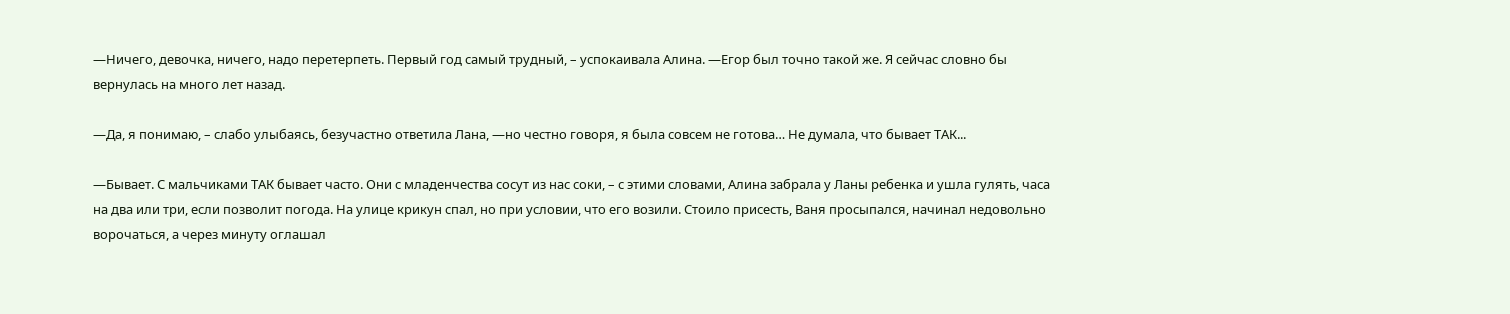—Ничего, девочка, ничего, надо перетерпеть. Первый год самый трудный, – успокаивала Алина. —Егор был точно такой же. Я сейчас словно бы вернулась на много лет назад.

—Да, я понимаю, – слабо улыбаясь, безучастно ответила Лана, —но честно говоря, я была совсем не готова… Не думала, что бывает ТАК...

—Бывает. С мальчиками ТАК бывает часто. Они с младенчества сосут из нас соки, – с этими словами, Алина забрала у Ланы ребенка и ушла гулять, часа на два или три, если позволит погода. На улице крикун спал, но при условии, что его возили. Стоило присесть, Ваня просыпался, начинал недовольно ворочаться, а через минуту оглашал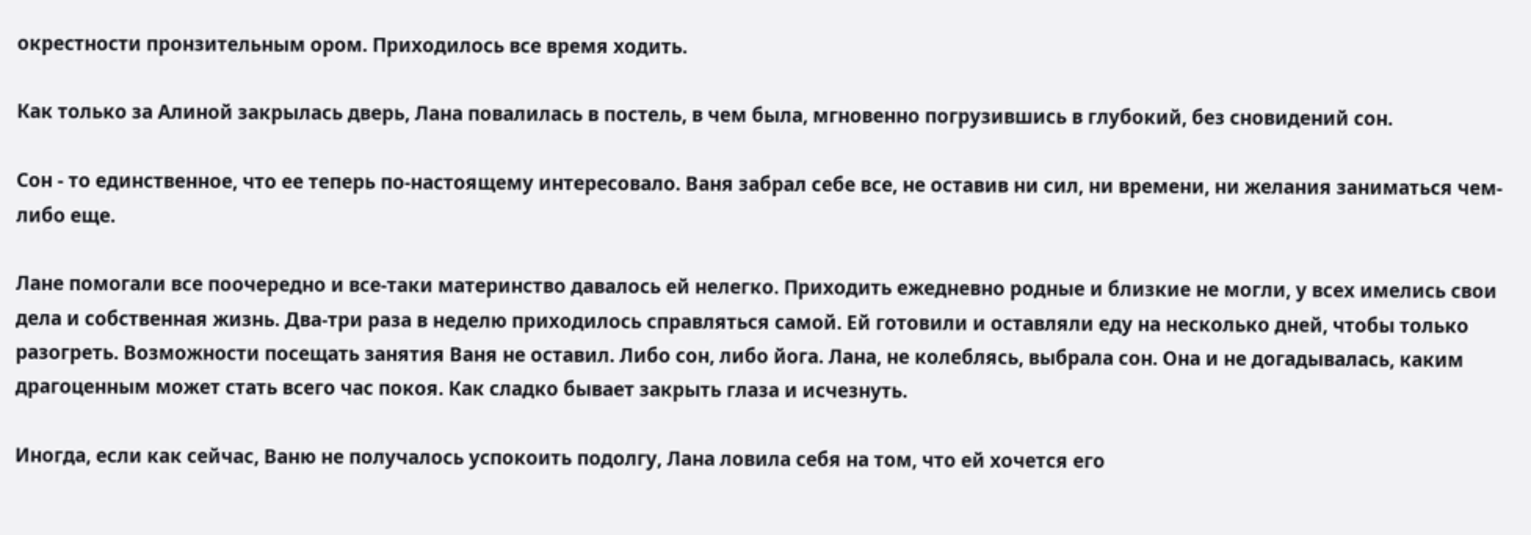окрестности пронзительным ором. Приходилось все время ходить.

Как только за Алиной закрылась дверь, Лана повалилась в постель, в чем была, мгновенно погрузившись в глубокий, без сновидений сон.

Сон - то единственное, что ее теперь по-настоящему интересовало. Ваня забрал себе все, не оставив ни сил, ни времени, ни желания заниматься чем-либо еще.

Лане помогали все поочередно и все-таки материнство давалось ей нелегко. Приходить ежедневно родные и близкие не могли, у всех имелись свои дела и собственная жизнь. Два-три раза в неделю приходилось справляться самой. Ей готовили и оставляли еду на несколько дней, чтобы только разогреть. Возможности посещать занятия Ваня не оставил. Либо сон, либо йога. Лана, не колеблясь, выбрала сон. Она и не догадывалась, каким драгоценным может стать всего час покоя. Как сладко бывает закрыть глаза и исчезнуть.

Иногда, если как сейчас, Ваню не получалось успокоить подолгу, Лана ловила себя на том, что ей хочется его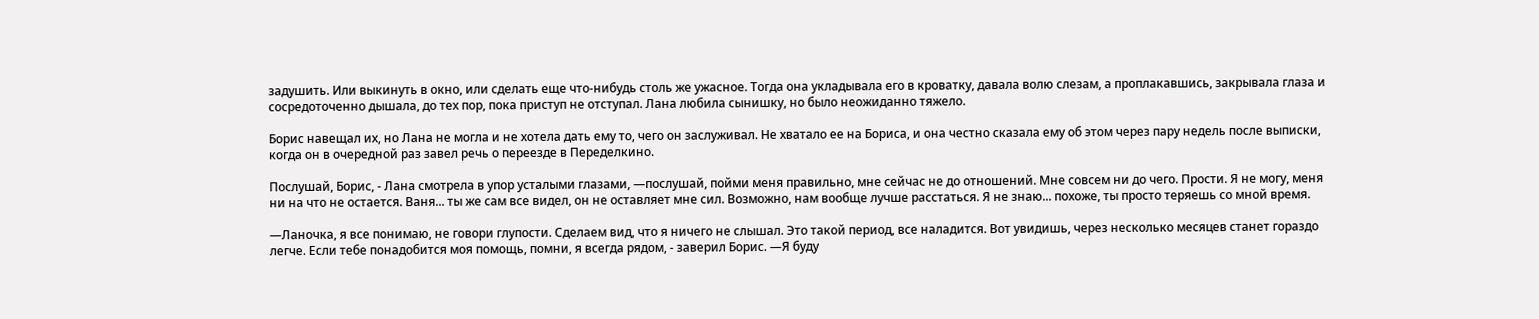задушить. Или выкинуть в окно, или сделать еще что-нибудь столь же ужасное. Тогда она укладывала его в кроватку, давала волю слезам, а проплакавшись, закрывала глаза и сосредоточенно дышала, до тех пор, пока приступ не отступал. Лана любила сынишку, но было неожиданно тяжело.

Борис навещал их, но Лана не могла и не хотела дать ему то, чего он заслуживал. Не хватало ее на Бориса, и она честно сказала ему об этом через пару недель после выписки, когда он в очередной раз завел речь о переезде в Переделкино.

Послушай, Борис, - Лана смотрела в упор усталыми глазами, —послушай, пойми меня правильно, мне сейчас не до отношений. Мне совсем ни до чего. Прости. Я не могу, меня ни на что не остается. Ваня... ты же сам все видел, он не оставляет мне сил. Возможно, нам вообще лучше расстаться. Я не знаю... похоже, ты просто теряешь со мной время.

—Ланочка, я все понимаю, не говори глупости. Сделаем вид, что я ничего не слышал. Это такой период, все наладится. Вот увидишь, через несколько месяцев станет гораздо легче. Если тебе понадобится моя помощь, помни, я всегда рядом, - заверил Борис. —Я буду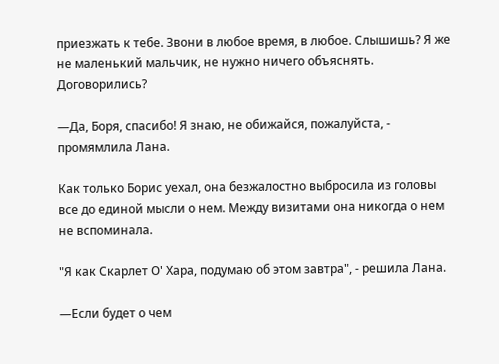приезжать к тебе. Звони в любое время, в любое. Слышишь? Я же не маленький мальчик, не нужно ничего объяснять. Договорились?

—Да, Боря, спасибо! Я знаю, не обижайся, пожалуйста, - промямлила Лана.

Как только Борис уехал, она безжалостно выбросила из головы все до единой мысли о нем. Между визитами она никогда о нем не вспоминала.

"Я как Скарлет О' Хара, подумаю об этом завтра", - решила Лана.

—Если будет о чем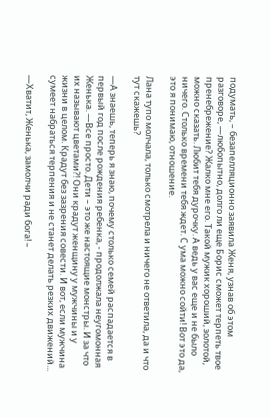подумать, – безапелляционно заявила Женя, узнав об этом разговоре, —любопытно, долго ли еще Борис сможет терпеть твое пренебрежение? Жалко мне его. Такой мужик хороший, золотой, можно сказать. Любит тебя дурочку. А ведь у вас еще и не было ничего. Столько времени тебя ждет. С ума можно сойти! Вот это да, это я понимаю, отношение.

Лана тупо молчала, только смотрела и ничего не ответила, да и что тут скажешь?

—А знаешь, теперь я знаю, почему столько семей распадается в первый год после рождения ребенка, - продолжала неугомонная Женька. —Все просто. Дети – это же настоящие монстры. И за что их называют цветами?! Они крадут женщину у мужчины и у жизни в целом. Крадут без зазрения совести. И вот, если мужчина сумеет набраться терпения и не станет делать резких движений...

—Хватит, Женька, замолчи ради бога! –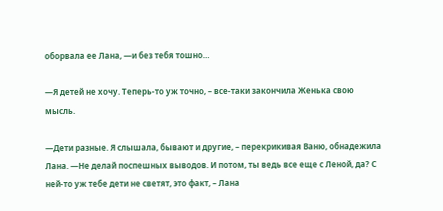оборвала ее Лана, —и без тебя тошно…

—Я детей не хочу. Теперь-то уж точно, – все-таки закончила Женька свою мысль.

—Дети разные. Я слышала, бывают и другие, – перекрикивая Ваню, обнадежила Лана. —Не делай поспешных выводов. И потом, ты ведь все еще с Леной, да? С ней-то уж тебе дети не светят, это факт, – Лана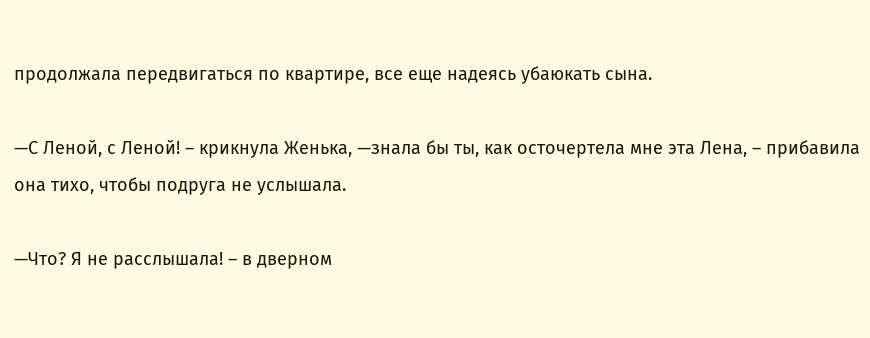продолжала передвигаться по квартире, все еще надеясь убаюкать сына.

—С Леной, с Леной! – крикнула Женька, —знала бы ты, как осточертела мне эта Лена, – прибавила она тихо, чтобы подруга не услышала.

—Что? Я не расслышала! – в дверном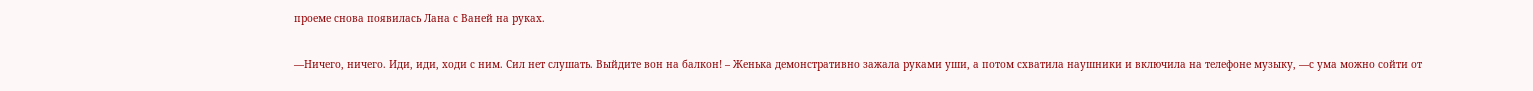проеме снова появилась Лана с Ваней на руках.

—Ничего, ничего. Иди, иди, ходи с ним. Сил нет слушать. Выйдите вон на балкон! – Женька демонстративно зажала руками уши, а потом схватила наушники и включила на телефоне музыку, —с ума можно сойти от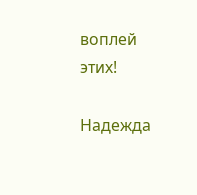воплей этих!

Надежда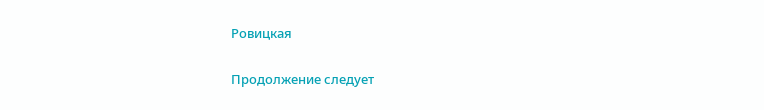Ровицкая

Продолжение следует